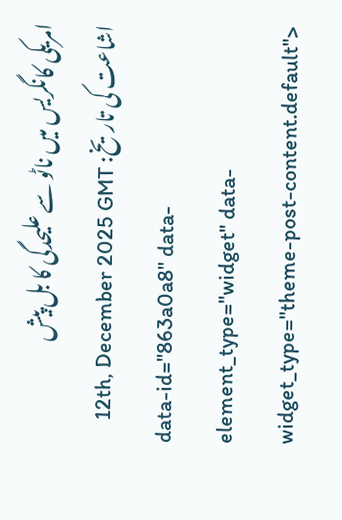امریکی کانگریس میں ناٹو سے علیحدگی کا بل پیش
اشاعت کی تاریخ: 12th, December 2025 GMT
data-id="863a0a8" data-element_type="widget" data-widget_type="theme-post-content.default">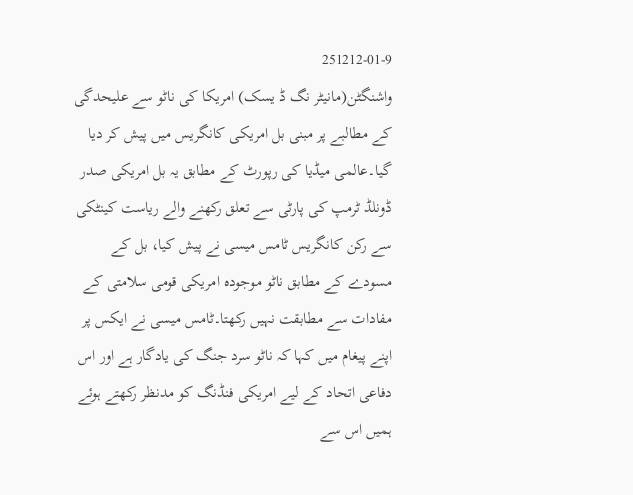251212-01-9
واشنگٹن(مانیٹر نگ ڈ یسک) امریکا کی ناٹو سے علیحدگی کے مطالبے پر مبنی بل امریکی کانگریس میں پیش کر دیا گیا۔عالمی میڈیا کی رپورٹ کے مطابق یہ بل امریکی صدر ڈونلڈ ٹرمپ کی پارٹی سے تعلق رکھنے والے ریاست کینٹکی سے رکن کانگریس ٹامس میسی نے پیش کیا، بل کے مسودے کے مطابق ناٹو موجودہ امریکی قومی سلامتی کے مفادات سے مطابقت نہیں رکھتا۔ٹامس میسی نے ایکس پر اپنے پیغام میں کہا کہ ناٹو سرد جنگ کی یادگار ہے اور اس دفاعی اتحاد کے لیے امریکی فنڈنگ کو مدنظر رکھتے ہوئے ہمیں اس سے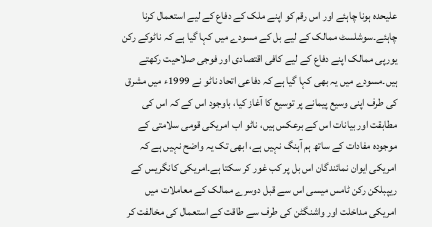علیحدہ ہونا چاہئے اور اس رقم کو اپنے ملک کے دفاع کے لیے استعمال کرنا چاہئے۔سوشلسٹ ممالک کے لیے بل کے مسودے میں کہا گیا ہے کہ ناٹوکے رکن یورپی ممالک اپنے دفاع کے لیے کافی اقتصادی اور فوجی صلاحیت رکھتے ہیں۔مسودے میں یہ بھی کہا گیا ہے کہ دفاعی اتحاد ناٹو نے 1999ء میں مشرق کی طرف اپنی وسیع پیمانے پر توسیع کا آغاز کیا، باوجود اس کے کہ اس کی مطابقت اور بیانات اس کے برعکس ہیں، ناٹو اب امریکی قومی سلامتی کے موجودہ مفادات کے ساتھ ہم آہنگ نہیں ہے، ابھی تک یہ واضح نہیں ہے کہ امریکی ایوان نمائندگان اس بل پر کب غور کر سکتا ہے۔امریکی کانگریس کے ریپبلکن رکن ٹامس میسی اس سے قبل دوسرے ممالک کے معاملات میں امریکی مداخلت اور واشنگٹن کی طرف سے طاقت کے استعمال کی مخالفت کر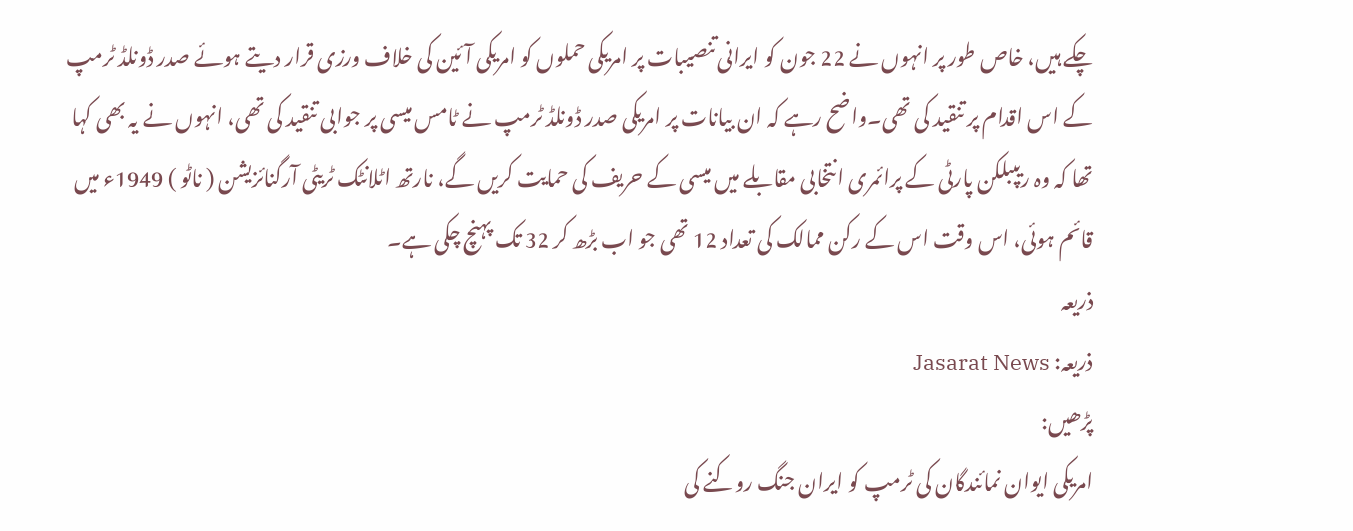چکے ہیں، خاص طور پر انہوں نے 22 جون کو ایرانی تنصیبات پر امریکی حملوں کو امریکی آئین کی خلاف ورزی قرار دیتے ہوئے صدر ڈونلڈ ٹرمپ کے اس اقدام پر تنقید کی تھی۔واضح رہے کہ ان بیانات پر امریکی صدر ڈونلڈ ٹرمپ نے ٹامس میسی پر جوابی تنقید کی تھی، انہوں نے یہ بھی کہا تھا کہ وہ ریپبلکن پارٹی کے پرائمری انتخابی مقابلے میں میسی کے حریف کی حمایت کریں گے، نارتھ اٹلانٹک ٹریٹی آرگنائزیشن ( ناٹو ) 1949ء میں قائم ہوئی، اس وقت اس کے رکن ممالک کی تعداد 12 تھی جو اب بڑھ کر 32 تک پہنچ چکی ہے۔
ذریعہ
ذریعہ: Jasarat News
پڑھیں:
امریکی ایوان نمائندگان کی ٹرمپ کو ایران جنگ روکنے کی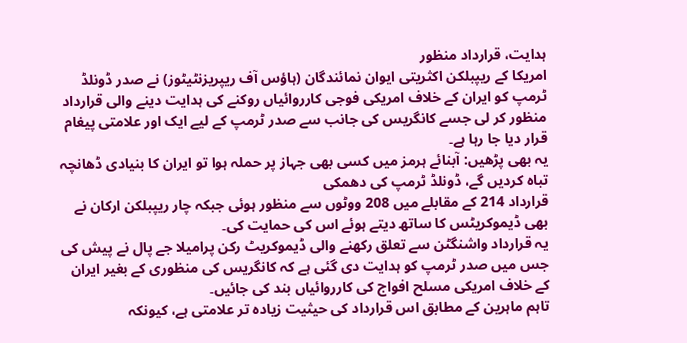ہدایت، قرارداد منظور
امریکا کے ریپبلکن اکثریتی ایوان نمائندگان (ہاؤس آف ریپریزنٹیٹوز) نے صدر ڈونلڈ ٹرمپ کو ایران کے خلاف امریکی فوجی کارروائیاں روکنے کی ہدایت دینے والی قرارداد منظور کر لی جسے کانگریس کی جانب سے صدر ٹرمپ کے لیے ایک اور علامتی پیغام قرار دیا جا رہا ہے۔
یہ بھی پڑھیں: آبنائے ہرمز میں کسی بھی جہاز پر حملہ ہوا تو ایران کا بنیادی ڈھانچہ تباہ کردیں گے، ڈونلڈ ٹرمپ کی دھمکی
قرارداد 214 کے مقابلے میں 208 ووٹوں سے منظور ہوئی جبکہ چار ریپبلکن ارکان نے بھی ڈیموکریٹس کا ساتھ دیتے ہوئے اس کی حمایت کی۔
یہ قرارداد واشنگٹن سے تعلق رکھنے والی ڈیموکریٹ رکن پرامیلا جے پال نے پیش کی جس میں صدر ٹرمپ کو ہدایت دی گئی ہے کہ کانگریس کی منظوری کے بغیر ایران کے خلاف امریکی مسلح افواج کی کارروائیاں بند کی جائیں۔
تاہم ماہرین کے مطابق اس قرارداد کی حیثیت زیادہ تر علامتی ہے، کیونکہ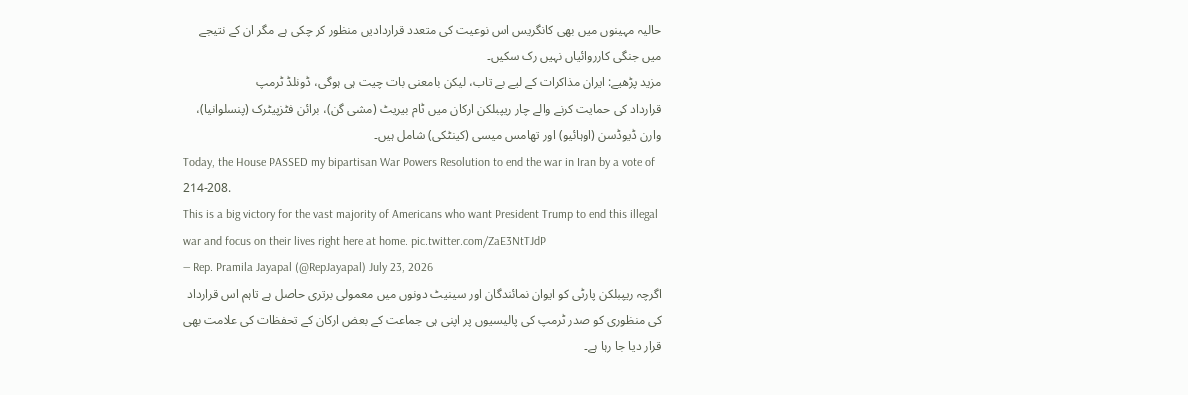حالیہ مہینوں میں بھی کانگریس اس نوعیت کی متعدد قراردادیں منظور کر چکی ہے مگر ان کے نتیجے میں جنگی کارروائیاں نہیں رک سکیں۔
مزید پڑھیے: ایران مذاکرات کے لیے بے تاب، لیکن بامعنی بات چیت ہی ہوگی، ڈونلڈ ٹرمپ
قرارداد کی حمایت کرنے والے چار ریپبلکن ارکان میں ٹام بیریٹ (مشی گن)، برائن فٹزپیٹرک (پنسلوانیا)، وارن ڈیوڈسن (اوہائیو) اور تھامس میسی (کینٹکی) شامل ہیں۔
Today, the House PASSED my bipartisan War Powers Resolution to end the war in Iran by a vote of 214-208.
This is a big victory for the vast majority of Americans who want President Trump to end this illegal war and focus on their lives right here at home. pic.twitter.com/ZaE3NtTJdP
— Rep. Pramila Jayapal (@RepJayapal) July 23, 2026
اگرچہ ریپبلکن پارٹی کو ایوان نمائندگان اور سینیٹ دونوں میں معمولی برتری حاصل ہے تاہم اس قرارداد کی منظوری کو صدر ٹرمپ کی پالیسیوں پر اپنی ہی جماعت کے بعض ارکان کے تحفظات کی علامت بھی قرار دیا جا رہا ہے۔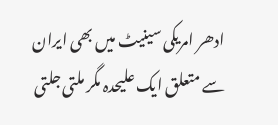ادھر امریکی سینیٹ میں بھی ایران سے متعلق ایک علیحدہ مگر ملتی جلتی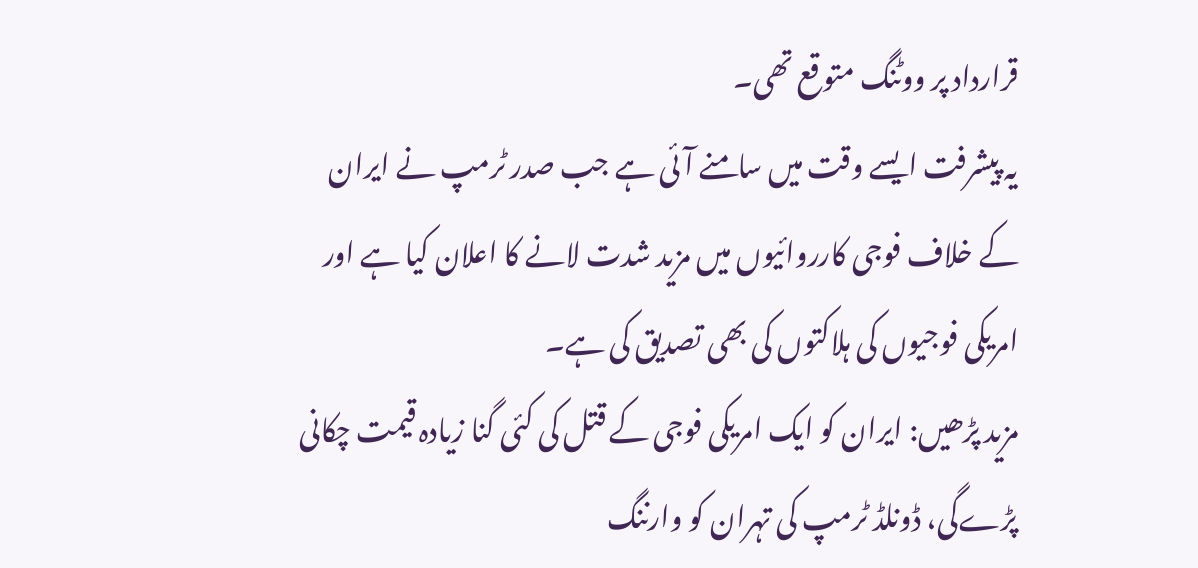قرارداد پر ووٹنگ متوقع تھی۔
یہ پیشرفت ایسے وقت میں سامنے آئی ہے جب صدر ٹرمپ نے ایران کے خلاف فوجی کارروائیوں میں مزید شدت لانے کا اعلان کیا ہے اور امریکی فوجیوں کی ہلاکتوں کی بھی تصدیق کی ہے۔
مزید پڑھیں: ایران کو ایک امریکی فوجی کے قتل کی کئی گنا زیادہ قیمت چکانی پڑےگی، ڈونلڈ ٹرمپ کی تہران کو وارننگ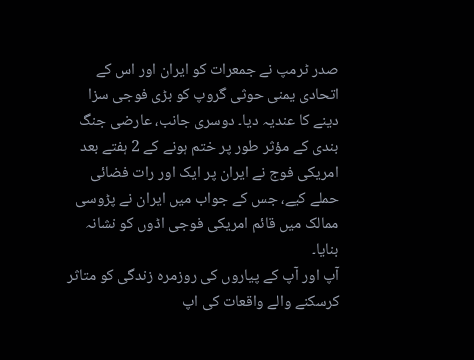صدر ٹرمپ نے جمعرات کو ایران اور اس کے اتحادی یمنی حوثی گروپ کو بڑی فوجی سزا دینے کا عندیہ دیا۔ دوسری جانب، عارضی جنگ بندی کے مؤثر طور پر ختم ہونے کے 2 ہفتے بعد امریکی فوج نے ایران پر ایک اور رات فضائی حملے کیے، جس کے جواب میں ایران نے پڑوسی ممالک میں قائم امریکی فوجی اڈوں کو نشانہ بنایا۔
آپ اور آپ کے پیاروں کی روزمرہ زندگی کو متاثر کرسکنے والے واقعات کی اپ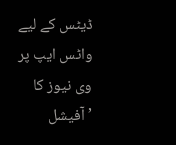ڈیٹس کے لیے واٹس ایپ پر وی نیوز کا ’آفیشل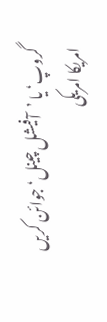گروپ‘ یا ’آفیشل چینل‘ جوائن کریں
امریکا امریکی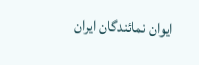ایوان نمائندگان ایران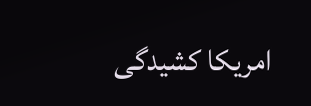امریکا کشیدگی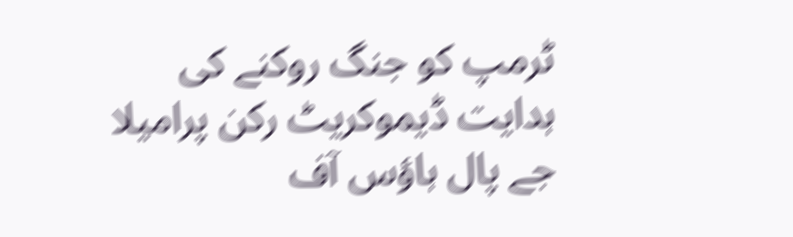ٹرمپ کو جنگ روکنے کی ہدایت ڈیموکریٹ رکن پرامیلا جے پال ہاؤس آف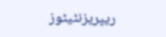ریپریزنٹیٹوز